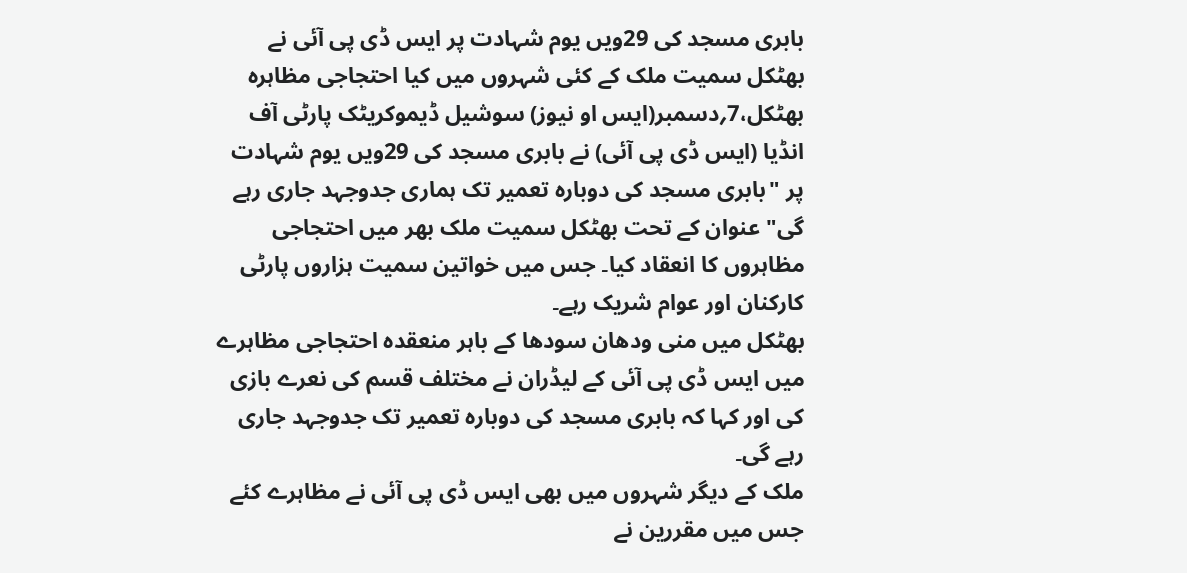بابری مسجد کی 29ویں یوم شہادت پر ایس ڈی پی آئی نے بھٹکل سمیت ملک کے کئی شہروں میں کیا احتجاجی مظاہرہ
بھٹکل،7؍دسمبر(ایس او نیوز) سوشیل ڈیموکریٹک پارٹی آف انڈیا (ایس ڈی پی آئی) نے بابری مسجد کی 29ویں یوم شہادت پر "بابری مسجد کی دوبارہ تعمیر تک ہماری جدوجہد جاری رہے گی" عنوان کے تحت بھٹکل سمیت ملک بھر میں احتجاجی مظاہروں کا انعقاد کیا۔ جس میں خواتین سمیت ہزاروں پارٹی کارکنان اور عوام شریک رہے۔
بھٹکل میں منی ودھان سودھا کے باہر منعقدہ احتجاجی مظاہرے میں ایس ڈی پی آئی کے لیڈران نے مختلف قسم کی نعرے بازی کی اور کہا کہ بابری مسجد کی دوبارہ تعمیر تک جدوجہد جاری رہے گی۔
ملک کے دیگر شہروں میں بھی ایس ڈی پی آئی نے مظاہرے کئے جس میں مقررین نے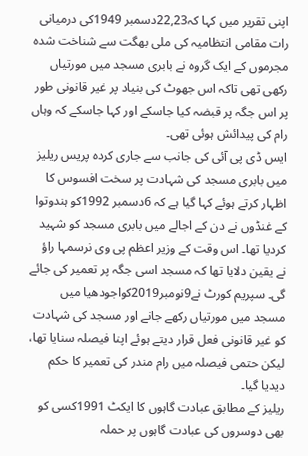اپنی تقریر میں کہا کہ22,23دسمبر 1949کی درمیانی رات مقامی انتظامیہ کی ملی بھگت سے شناخت شدہ مجرموں کے ایک گروہ نے بابری مسجد میں مورتیاں رکھی تھی تاکہ اس جھوٹ کی بنیاد پر غیر قانونی طور پر اس جگہ پر قبضہ کیا جاسکے اور کہا جاسکے کہ وہاں رام کی پیدائش ہوئی تھی۔
ایس ڈی پی آئی کی جانب سے جاری کردہ پریس ریلیز میں بابری مسجد کی شہادت پر سخت افسوس کا اظہار کرتے ہوئے کہا گیا ہے کہ 6دسمبر 1992کو ہندوتوا کے غنڈوں نے دن کے اجالے میں بابری مسجد کو شہید کردیا تھا۔ اس وقت کے وزیر اعظم پی وی نرسمہا راؤ نے یقین دلایا تھا کہ مسجد اسی جگہ پر تعمیر کی جائے گی۔ سپریم کورٹ نے9نومبر2019کواجودھیا میں مسجد میں مورتیاں رکھے جانے اور مسجد کی شہادت کو غیر قانونی فعل قرار دیتے ہوئے اپنا فیصلہ سنایا تھا، لیکن حتمی فیصلہ میں رام مندر کی تعمیر کا حکم دیدیا گیا۔
ریلیز کے مطابق عبادت گاہوں کا ایکٹ 1991کسی کو بھی دوسروں کی عبادت گاہوں پر حملہ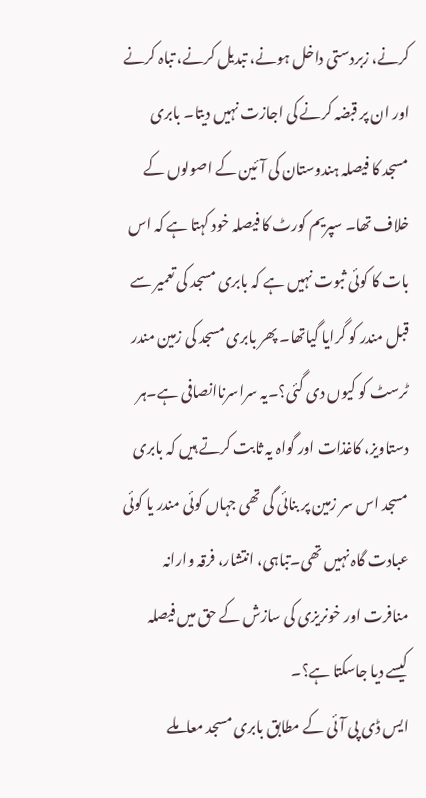کرنے، زبردستی داخل ہونے، تبدیل کرنے، تباہ کرنے اور ان پر قبضہ کرنے کی اجازت نہیں دیتا۔ بابری مسجد کا فیصلہ ہندوستان کی آئین کے اصولوں کے خلاف تھا۔ سپریم کورٹ کا فیصلہ خود کہتا ہے کہ اس بات کا کوئی ثبوت نہیں ہے کہ بابری مسجد کی تعمیر سے قبل مندر کو گرایا گیاتھا۔ پھر بابری مسجد کی زمین مندر ٹرسٹ کو کیوں دی گئی؟۔یہ سراسرناانصافی ہے۔ہر دستاویز، کاغذات اور گواہ یہ ثابت کرتے ہیں کہ بابری مسجد اس سر زمین پر بنائی گی تھی جہاں کوئی مندر یا کوئی عبادت گاہ نہیں تھی۔تباہی، انتشار، فرقہ وارانہ منافرت اور خونریزی کی سازش کے حق میں فیصلہ کیسے دیا جاسکتا ہے؟۔
ایس ڈی پی آئی کے مطابق بابری مسجد معاملے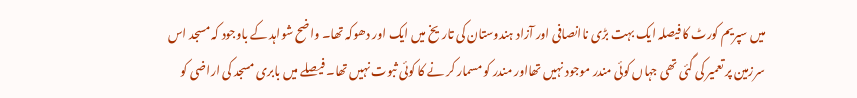میں سپریم کورٹ کا فیصلہ ایک بہت بڑی ناانصافی اور آزاد ہندوستان کی تاریخ میں ایک اور دھوکہ تھا۔ واضح شواہد کے باوجود کہ مسجد اس سرزمین پر تعمیر کی گئی تھی جہاں کوئی مندر موجود نہیں تھااور مندر کو مسمار کر نے کا کوئی ثبوت نہیں تھا۔ فیصلے میں بابری مسجد کی اراضی کو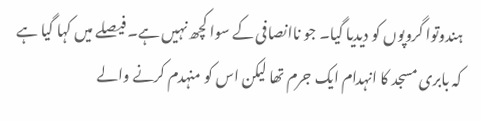ہندوتوا گروپوں کو دیدیا گیا۔ جو ناانصافی کے سوا کچھ نہیں ہے۔ فیصلے میں کہا گیا ہے کہ بابری مسجد کا انہدام ایک جرم تھا لیکن اس کو منہدم کرنے والے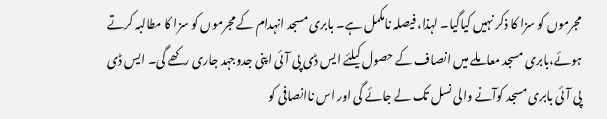مجرموں کو سزا کا ذکر نہیں کیاگیا۔ لہذا، فیصلہ نامکمل ہے۔ بابری مسجد انہدام کے مجرموں کو سزا کا مطالبہ کرتے ہوئے،بابری مسجد معاملے میں انصاف کے حصول کیلئے ایس ڈی پی آئی اپنی جدوجہد جاری رکھے گی۔ ایس ڈی پی آئی بابری مسجد کوآنے والی نسل تک لے جائے گی اور اس ناانصافی کو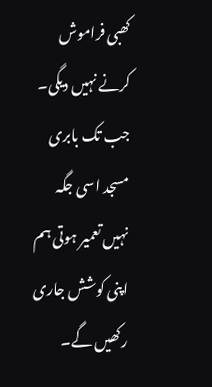کھبی فراموش کرنے نہیں دیگی۔ جب تک بابری مسجد اسی جگہ نہیں تعمیر ہوتی ہم اپنی کوشش جاری رکھیں گے۔